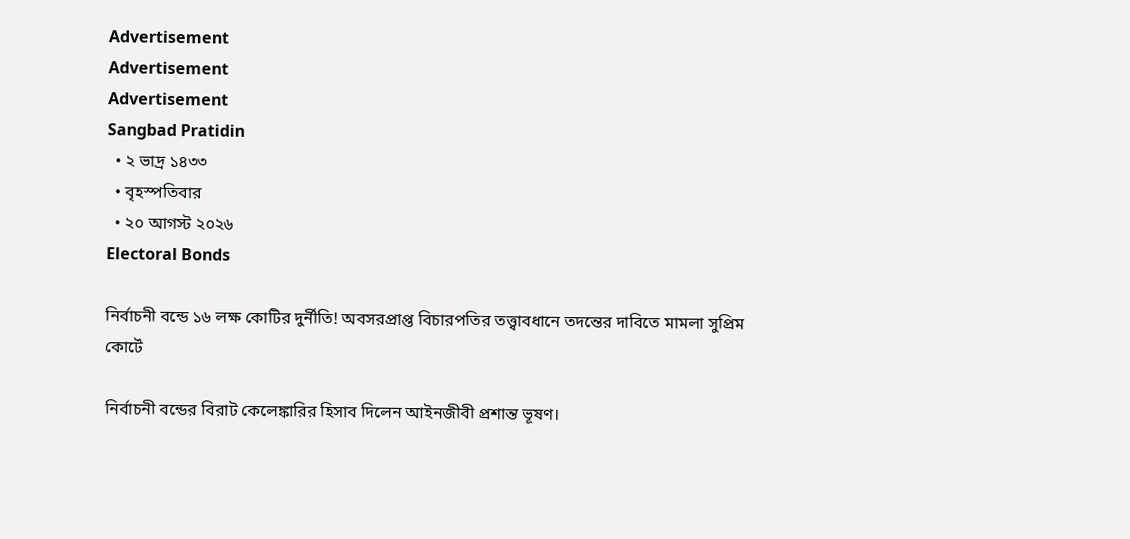Advertisement
Advertisement
Advertisement
Sangbad Pratidin
  • ২ ভাদ্র ১৪৩৩
  • বৃহস্পতিবার
  • ২০ আগস্ট ২০২৬
Electoral Bonds

নির্বাচনী বন্ডে ১৬ লক্ষ কোটির দুর্নীতি! অবসরপ্রাপ্ত বিচারপতির তত্ত্বাবধানে তদন্তের দাবিতে মামলা সুপ্রিম কোর্টে

নির্বাচনী বন্ডের বিরাট কেলেঙ্কারির হিসাব দিলেন আইনজীবী প্রশান্ত ভূষণ।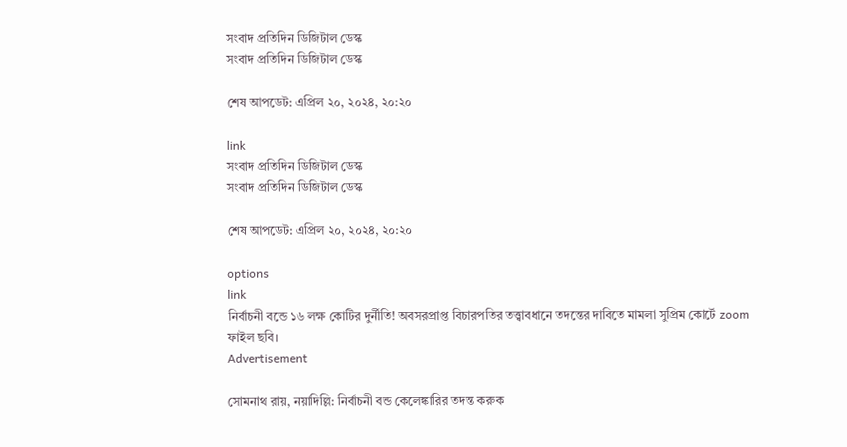সংবাদ প্রতিদিন ডিজিটাল ডেস্ক
সংবাদ প্রতিদিন ডিজিটাল ডেস্ক

শেষ আপডেট: এপ্রিল ২০, ২০২৪, ২০:২০

link
সংবাদ প্রতিদিন ডিজিটাল ডেস্ক
সংবাদ প্রতিদিন ডিজিটাল ডেস্ক

শেষ আপডেট: এপ্রিল ২০, ২০২৪, ২০:২০

options
link
নির্বাচনী বন্ডে ১৬ লক্ষ কোটির দুর্নীতি! অবসরপ্রাপ্ত বিচারপতির তত্ত্বাবধানে তদন্তের দাবিতে মামলা সুপ্রিম কোর্টে zoom
ফাইল ছবি।
Advertisement

সোমনাথ রায়, নয়াদিল্লি: নির্বাচনী বন্ড কেলেঙ্কারির তদন্ত করুক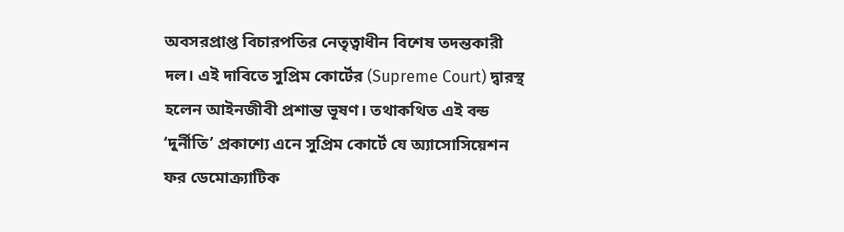অবসরপ্রাপ্ত বিচারপতির নেতৃত্বাধীন বিশেষ তদন্তকারী দল। এই দাবিতে সুপ্রিম কোর্টের (Supreme Court) দ্বারস্থ হলেন আইনজীবী প্রশান্ত ভূষণ। তথাকথিত এই বন্ড ‘দুর্নীতি’ প্রকাশ্যে এনে সুপ্রিম কোর্টে যে অ্যাসোসিয়েশন ফর ডেমোক্র্যাটিক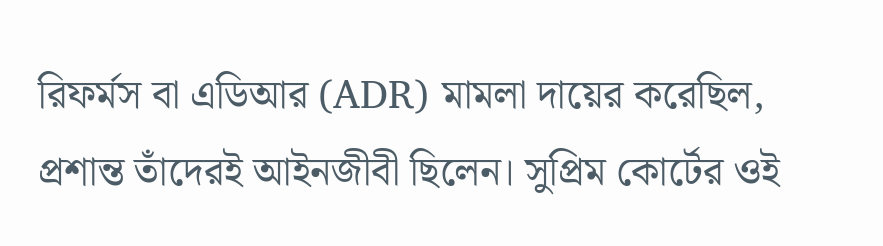রিফর্মস বা এডিআর (ADR) মামলা দায়ের করেছিল, প্রশান্ত তাঁদেরই আইনজীবী ছিলেন। সুপ্রিম কোর্টের ওই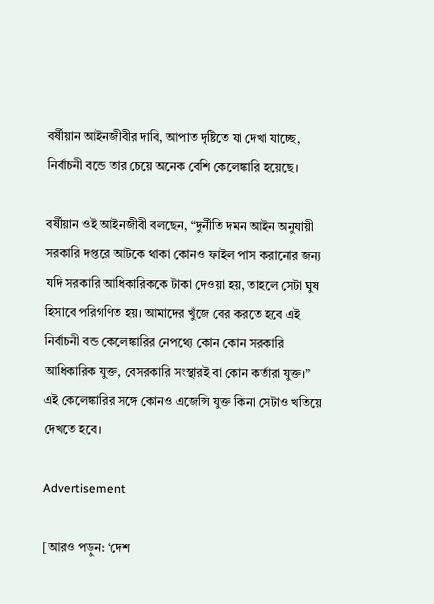বর্ষীয়ান আইনজীবীর দাবি, আপাত দৃষ্টিতে যা দেখা যাচ্ছে, নির্বাচনী বন্ডে তার চেয়ে অনেক বেশি কেলেঙ্কারি হয়েছে।

বর্ষীয়ান ওই আইনজীবী বলছেন, “দুর্নীতি দমন আইন অনুযায়ী সরকারি দপ্তরে আটকে থাকা কোনও ফাইল পাস করানোর জন্য যদি সরকারি আধিকারিককে টাকা দেওয়া হয়, তাহলে সেটা ঘুষ হিসাবে পরিগণিত হয়। আমাদের খুঁজে বের করতে হবে এই নির্বাচনী বন্ড কেলেঙ্কারির নেপথ্যে কোন কোন সরকারি আধিকারিক যুক্ত, বেসরকারি সংস্থারই বা কোন কর্তারা যুক্ত।” এই কেলেঙ্কারির সঙ্গে কোনও এজেন্সি যুক্ত কিনা সেটাও খতিয়ে দেখতে হবে।

Advertisement

[আরও পড়ুন: ‘দেশ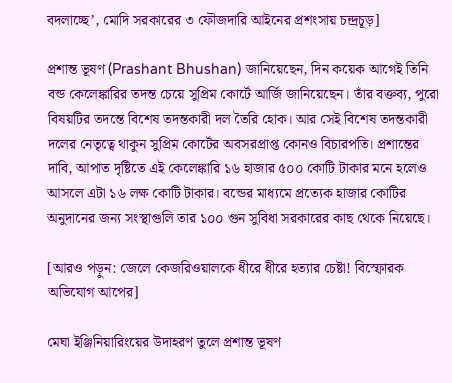বদলাচ্ছে’, মোদি সরকারের ৩ ফৌজদারি আইনের প্রশংসায় চন্দ্রচূড়]

প্রশান্ত ভূষণ (Prashant Bhushan) জানিয়েছেন, দিন কয়েক আগেই তিনি বন্ড কেলেঙ্কারির তদন্ত চেয়ে সুপ্রিম কোর্টে আর্জি জানিয়েছেন। তাঁর বক্তব্য, পুরো বিষয়টির তদন্তে বিশেষ তদন্তকারী দল তৈরি হোক। আর সেই বিশেষ তদন্তকারী দলের নেতৃত্বে থাকুন সুপ্রিম কোর্টের অবসরপ্রাপ্ত কোনও বিচারপতি। প্রশান্তের দাবি, আপাত দৃষ্টিতে এই কেলেঙ্কারি ১৬ হাজার ৫০০ কোটি টাকার মনে হলেও আসলে এটা ১৬ লক্ষ কোটি টাকার। বন্ডের মাধ্যমে প্রত্যেক হাজার কোটির অনুদানের জন্য সংস্থাগুলি তার ১০০ গুন সুবিধা সরকারের কাছ থেকে নিয়েছে।

[আরও পড়ুন: জেলে কেজরিওয়ালকে ধীরে ধীরে হত্যার চেষ্টা! বিস্ফোরক অভিযোগ আপের]

মেঘা ইঞ্জিনিয়ারিংয়ের উদাহরণ তুলে প্রশান্ত ভূষণ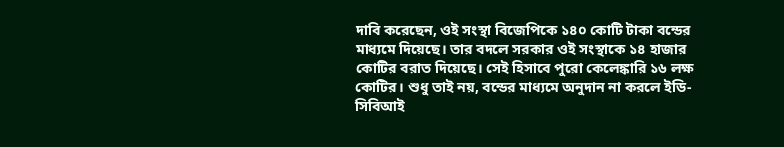দাবি করেছেন, ওই সংস্থা বিজেপিকে ১৪০ কোটি টাকা বন্ডের মাধ্যমে দিয়েছে। তার বদলে সরকার ওই সংস্থাকে ১৪ হাজার কোটির বরাত দিয়েছে। সেই হিসাবে পুরো কেলেঙ্কারি ১৬ লক্ষ কোটির। শুধু তাই নয়, বন্ডের মাধ্যমে অনুদান না করলে ইডি-সিবিআই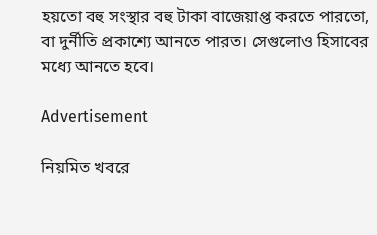হয়তো বহু সংস্থার বহু টাকা বাজেয়াপ্ত করতে পারতো, বা দুর্নীতি প্রকাশ্যে আনতে পারত। সেগুলোও হিসাবের মধ্যে আনতে হবে।

Advertisement

নিয়মিত খবরে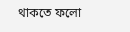থাকতে ফলো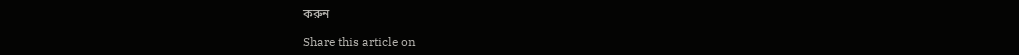করুন

Share this article on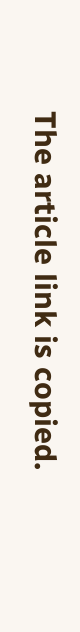The article link is copied.